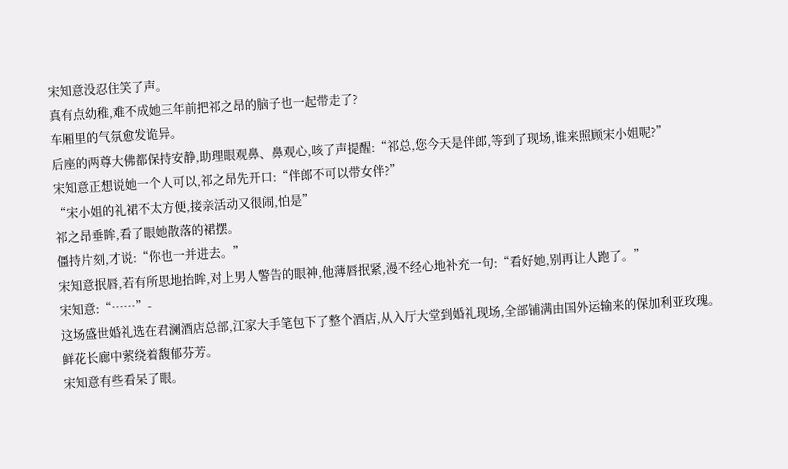宋知意没忍住笑了声。
真有点幼稚,难不成她三年前把祁之昂的脑子也一起带走了?
车厢里的气氛愈发诡异。
后座的两尊大佛都保持安静,助理眼观鼻、鼻观心,咳了声提醒:“祁总,您今天是伴郎,等到了现场,谁来照顾宋小姐呢?”
宋知意正想说她一个人可以,祁之昂先开口:“伴郎不可以带女伴?”
“宋小姐的礼裙不太方便,接亲活动又很闹,怕是”
祁之昂垂眸,看了眼她散落的裙摆。
僵持片刻,才说:“你也一并进去。”
宋知意抿唇,若有所思地抬眸,对上男人警告的眼神,他薄唇抿紧,漫不经心地补充一句:“看好她,别再让人跑了。”
宋知意:“……”-
这场盛世婚礼选在君澜酒店总部,江家大手笔包下了整个酒店,从入厅大堂到婚礼现场,全部铺满由国外运输来的保加利亚玫瑰。
鲜花长廊中萦绕着馥郁芬芳。
宋知意有些看呆了眼。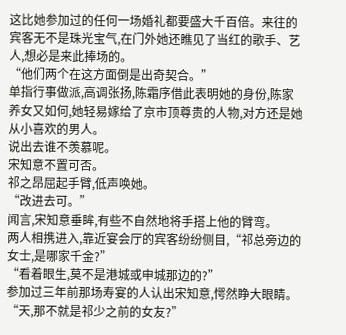这比她参加过的任何一场婚礼都要盛大千百倍。来往的宾客无不是珠光宝气,在门外她还瞧见了当红的歌手、艺人,想必是来此捧场的。
“他们两个在这方面倒是出奇契合。”
单指行事做派,高调张扬,陈霜序借此表明她的身份,陈家养女又如何,她轻易嫁给了京市顶尊贵的人物,对方还是她从小喜欢的男人。
说出去谁不羡慕呢。
宋知意不置可否。
祁之昂屈起手臂,低声唤她。
“改进去可。”
闻言,宋知意垂眸,有些不自然地将手搭上他的臂弯。
两人相携进入,靠近宴会厅的宾客纷纷侧目,“祁总旁边的女士,是哪家千金?”
“看着眼生,莫不是港城或申城那边的?”
参加过三年前那场寿宴的人认出宋知意,愕然睁大眼睛。
“天,那不就是祁少之前的女友?”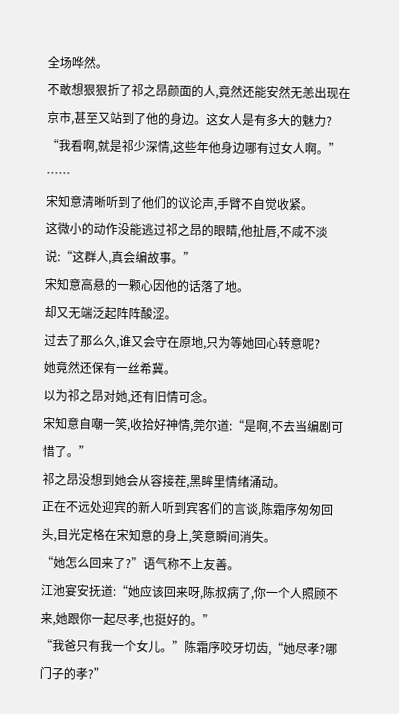全场哗然。
不敢想狠狠折了祁之昂颜面的人,竟然还能安然无恙出现在京市,甚至又站到了他的身边。这女人是有多大的魅力?
“我看啊,就是祁少深情,这些年他身边哪有过女人啊。”
……
宋知意清晰听到了他们的议论声,手臂不自觉收紧。
这微小的动作没能逃过祁之昂的眼睛,他扯唇,不咸不淡说:“这群人,真会编故事。”
宋知意高悬的一颗心因他的话落了地。
却又无端泛起阵阵酸涩。
过去了那么久,谁又会守在原地,只为等她回心转意呢?
她竟然还保有一丝希冀。
以为祁之昂对她,还有旧情可念。
宋知意自嘲一笑,收拾好神情,莞尔道:“是啊,不去当编剧可惜了。”
祁之昂没想到她会从容接茬,黑眸里情绪涌动。
正在不远处迎宾的新人听到宾客们的言谈,陈霜序匆匆回头,目光定格在宋知意的身上,笑意瞬间消失。
“她怎么回来了?”语气称不上友善。
江池宴安抚道:“她应该回来呀,陈叔病了,你一个人照顾不来,她跟你一起尽孝,也挺好的。”
“我爸只有我一个女儿。”陈霜序咬牙切齿,“她尽孝?哪门子的孝?”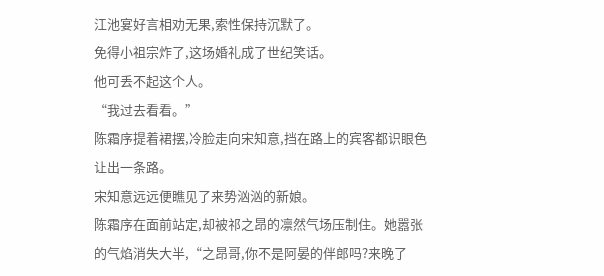江池宴好言相劝无果,索性保持沉默了。
免得小祖宗炸了,这场婚礼成了世纪笑话。
他可丢不起这个人。
“我过去看看。”
陈霜序提着裙摆,冷脸走向宋知意,挡在路上的宾客都识眼色让出一条路。
宋知意远远便瞧见了来势汹汹的新娘。
陈霜序在面前站定,却被祁之昂的凛然气场压制住。她嚣张的气焰消失大半,“之昂哥,你不是阿晏的伴郎吗?来晚了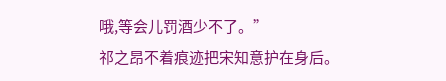哦,等会儿罚酒少不了。”
祁之昂不着痕迹把宋知意护在身后。